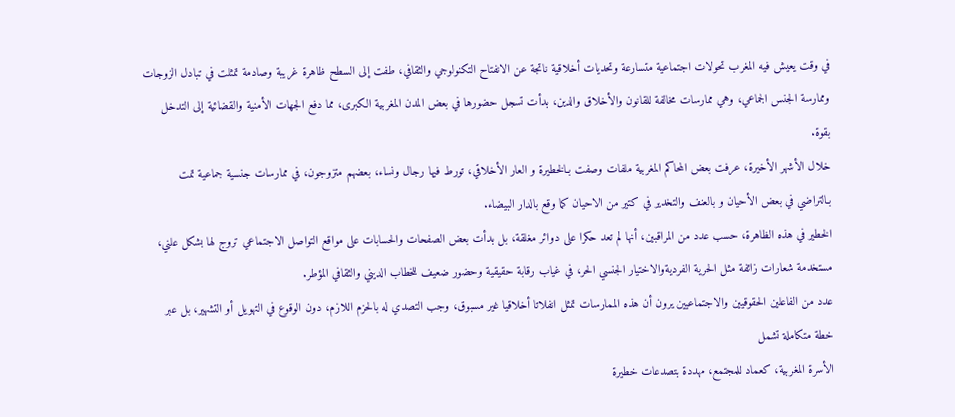في وقت يعيش فيه المغرب تحولات اجتماعية متسارعة وتحديات أخلاقية ناتجة عن الانفتاح التكنولوجي والثقافي، طفت إلى السطح ظاهرة غريبة وصادمة تمثلت في تبادل الزوجات وممارسة الجنس الجماعي، وهي ممارسات مخالفة للقانون والأخلاق والدين، بدأت تسجل حضورها في بعض المدن المغربية الكبرى، مما دفع الجهات الأمنية والقضائية إلى التدخل بقوة.
خلال الأشهر الأخيرة، عرفت بعض المحاكم المغربية ملفات وصفت بـالخطيرة و العار الأخلاقي، تورط فيها رجال ونساء، بعضهم متزوجون، في ممارسات جنسية جماعية تمت بـالتراضي في بعض الأحيان و بالعنف والتخدير في كتير من الاحيان كما وقع بالدار البيضاء.
الخطير في هذه الظاهرة، حسب عدد من المراقبين، أنها لم تعد حكرا على دوائر مغلقة، بل بدأت بعض الصفحات والحسابات على مواقع التواصل الاجتماعي تروج لها بشكل علني، مستخدمة شعارات زائفة مثل الحرية الفرديةوالاختيار الجنسي الحر، في غياب رقابة حقيقية وحضور ضعيف للخطاب الديني والثقافي المؤطر.
عدد من الفاعلين الحقوقيين والاجتماعيين يرون أن هذه الممارسات تمثل انفلاتا أخلاقيا غير مسبوق، وجب التصدي له بالحزم اللازم، دون الوقوع في التهويل أو التشهير، بل عبر خطة متكاملة تشمل
الأسرة المغربية، كعماد للمجتمع، مهددة بتصدعات خطيرة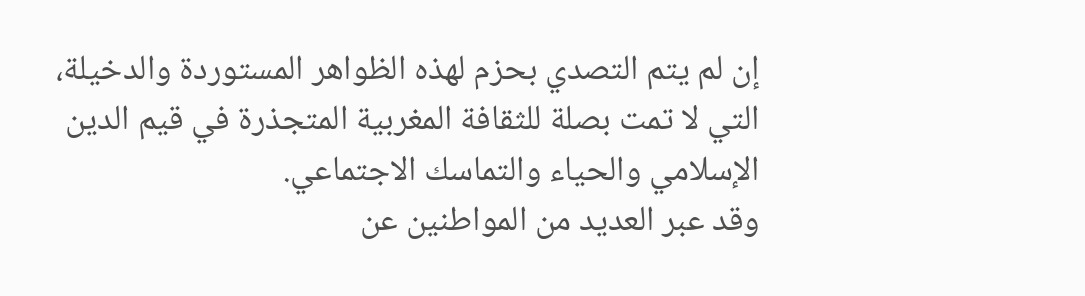إن لم يتم التصدي بحزم لهذه الظواهر المستوردة والدخيلة، التي لا تمت بصلة للثقافة المغربية المتجذرة في قيم الدين الإسلامي والحياء والتماسك الاجتماعي.
وقد عبر العديد من المواطنين عن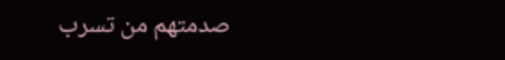صدمتهم من تسرب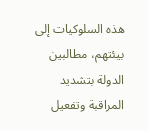هذه السلوكيات إلى بيئتهم، مطالبين الدولة بتشديد المراقبة وتفعيل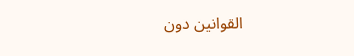القوانين دون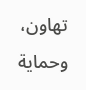تهاون، وحماية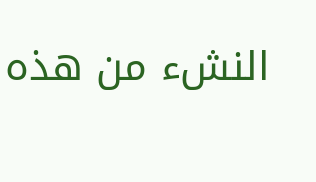النشء من هذه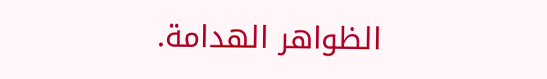الظواهر الهدامة.